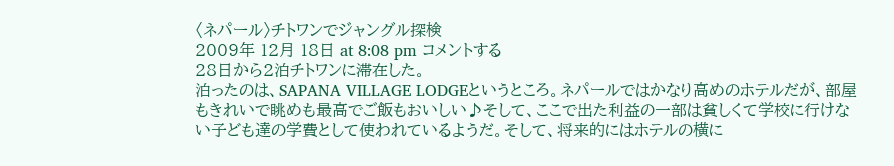〈ネパール〉チトワンでジャングル探検
2009年 12月 18日 at 8:08 pm コメントする
28日から2泊チトワンに滞在した。
泊ったのは、SAPANA VILLAGE LODGEというところ。ネパールではかなり高めのホテルだが、部屋もきれいで眺めも最高でご飯もおいしい♪そして、ここで出た利益の一部は貧しくて学校に行けない子ども達の学費として使われているようだ。そして、将来的にはホテルの横に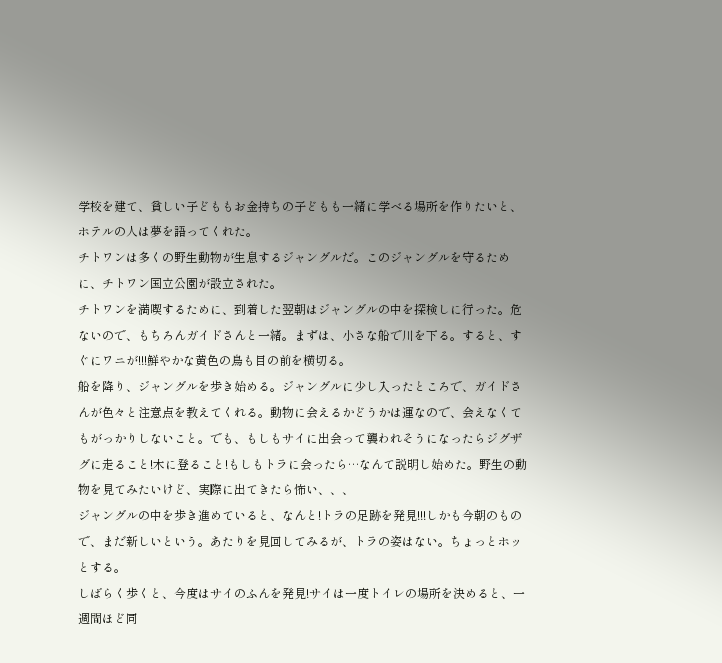学校を建て、貧しい子どももお金持ちの子どもも一緒に学べる場所を作りたいと、ホテルの人は夢を語ってくれた。
チトワンは多くの野生動物が生息するジャングルだ。このジャングルを守るために、チトワン国立公園が設立された。
チトワンを満喫するために、到着した翌朝はジャングルの中を探検しに行った。危ないので、もちろんガイドさんと一緒。まずは、小さな船で川を下る。すると、すぐにワニが!!!鮮やかな黄色の鳥も目の前を横切る。
船を降り、ジャングルを歩き始める。ジャングルに少し入ったところで、ガイドさんが色々と注意点を教えてくれる。動物に会えるかどうかは運なので、会えなくてもがっかりしないこと。でも、もしもサイに出会って襲われそうになったらジグザグに走ること!木に登ること!もしもトラに会ったら…なんて説明し始めた。野生の動物を見てみたいけど、実際に出てきたら怖い、、、
ジャングルの中を歩き進めていると、なんと!トラの足跡を発見!!!しかも今朝のもので、まだ新しいという。あたりを見回してみるが、トラの姿はない。ちょっとホッとする。
しばらく歩くと、今度はサイのふんを発見!サイは一度トイレの場所を決めると、一週間ほど同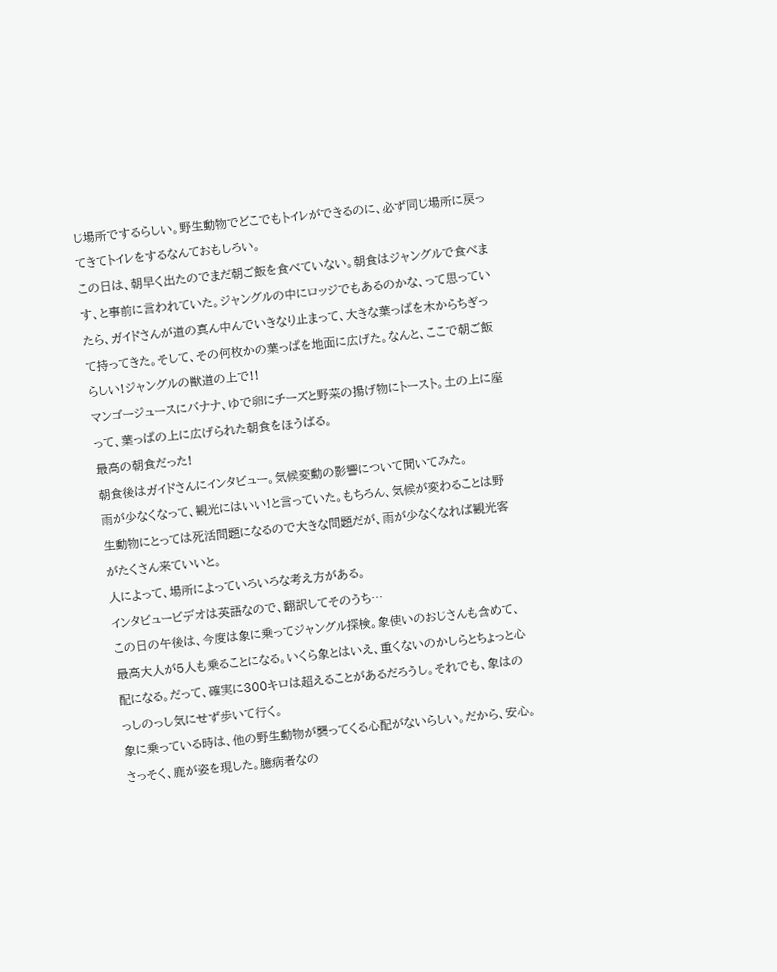じ場所でするらしい。野生動物でどこでもトイレができるのに、必ず同じ場所に戻ってきてトイレをするなんておもしろい。
この日は、朝早く出たのでまだ朝ご飯を食べていない。朝食はジャングルで食べます、と事前に言われていた。ジャングルの中にロッジでもあるのかな、って思っていたら、ガイドさんが道の真ん中んでいきなり止まって、大きな葉っぱを木からちぎって持ってきた。そして、その何枚かの葉っぱを地面に広げた。なんと、ここで朝ご飯らしい!ジャングルの獣道の上で!!
マンゴージュースにバナナ、ゆで卵にチーズと野菜の揚げ物にトースト。土の上に座って、葉っぱの上に広げられた朝食をほうばる。
最高の朝食だった!
朝食後はガイドさんにインタビュー。気候変動の影響について聞いてみた。
雨が少なくなって、観光にはいい!と言っていた。もちろん、気候が変わることは野生動物にとっては死活問題になるので大きな問題だが、雨が少なくなれば観光客がたくさん来ていいと。
人によって、場所によっていろいろな考え方がある。
インタビュービデオは英語なので、翻訳してそのうち…
この日の午後は、今度は象に乗ってジャングル探検。象使いのおじさんも含めて、最高大人が5人も乗ることになる。いくら象とはいえ、重くないのかしらとちょっと心配になる。だって、確実に300キロは超えることがあるだろうし。それでも、象はのっしのっし気にせず歩いて行く。
象に乗っている時は、他の野生動物が襲ってくる心配がないらしい。だから、安心。
さっそく、鹿が姿を現した。臆病者なの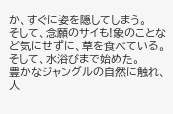か、すぐに姿を隠してしまう。
そして、念願のサイも!象のことなど気にせずに、草を食べている。そして、水浴びまで始めた。
豊かなジャングルの自然に触れ、人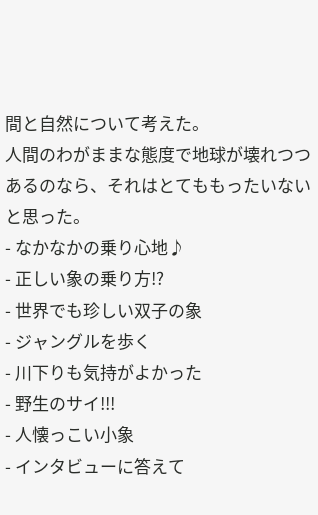間と自然について考えた。
人間のわがままな態度で地球が壊れつつあるのなら、それはとてももったいないと思った。
- なかなかの乗り心地♪
- 正しい象の乗り方!?
- 世界でも珍しい双子の象
- ジャングルを歩く
- 川下りも気持がよかった
- 野生のサイ!!!
- 人懐っこい小象
- インタビューに答えて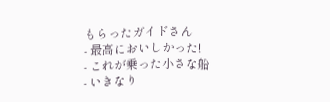もらったガイドさん
- 最高においしかった!
- これが乗った小さな船
- いきなり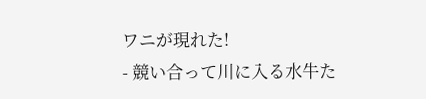ワニが現れた!
- 競い合って川に入る水牛た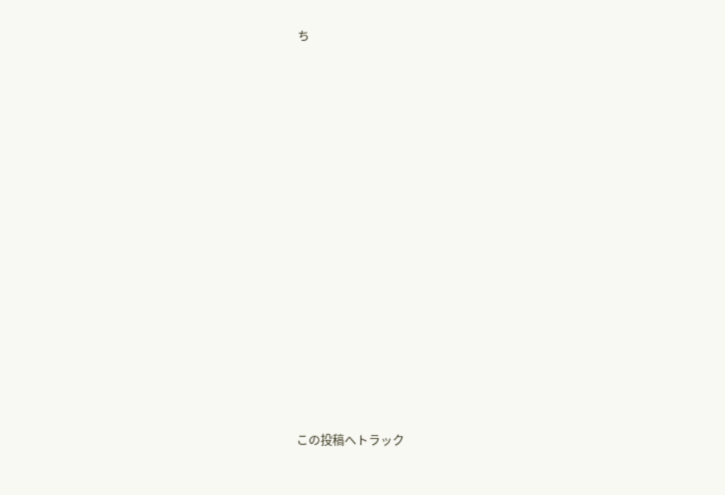ち





















この投稿へトラック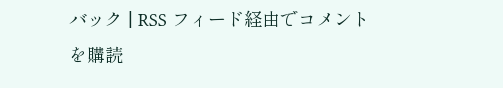バック | RSS フィード経由でコメントを購読